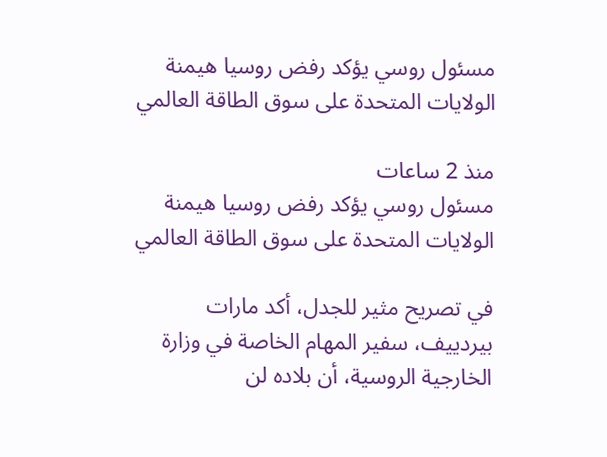مسئول روسي يؤكد رفض روسيا هيمنة الولايات المتحدة على سوق الطاقة العالمي

منذ 2 ساعات
مسئول روسي يؤكد رفض روسيا هيمنة الولايات المتحدة على سوق الطاقة العالمي

في تصريح مثير للجدل، أكد مارات بيردييف، سفير المهام الخاصة في وزارة الخارجية الروسية، أن بلاده لن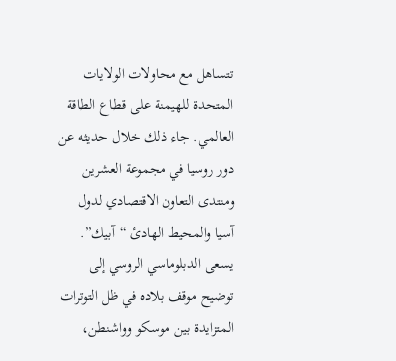تتساهل مع محاولات الولايات المتحدة للهيمنة على قطاع الطاقة العالمي. جاء ذلك خلال حديثه عن دور روسيا في مجموعة العشرين ومنتدى التعاون الاقتصادي لدول آسيا والمحيط الهادئ “آبيك”. يسعى الدبلوماسي الروسي إلى توضيح موقف بلاده في ظل التوترات المتزايدة بين موسكو وواشنطن،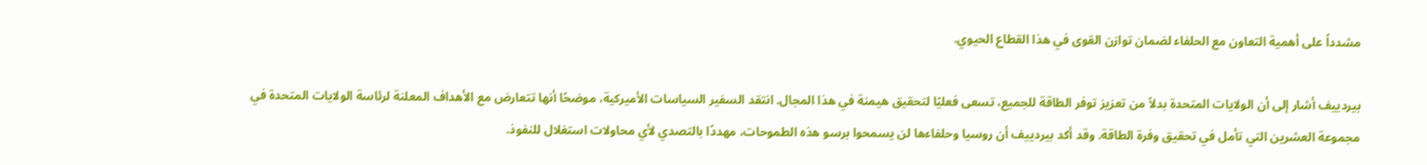مشدداً على أهمية التعاون مع الحلفاء لضمان توازن القوى في هذا القطاع الحيوي.

بيردييف أشار إلى أن الولايات المتحدة بدلاً من تعزيز توفر الطاقة للجميع، تسعى فعليًا لتحقيق هيمنة في هذا المجال. انتقد السفير السياسات الأميركية، موضحًا أنها تتعارض مع الأهداف المعلنة لرئاسة الولايات المتحدة في مجموعة العشرين التي تأمل في تحقيق وفرة الطاقة. وقد أكد بيردييف أن روسيا وحلفاءها لن يسمحوا برسو هذه الطموحات، مهددًا بالتصدي لأي محاولات استغلال للنفوذ.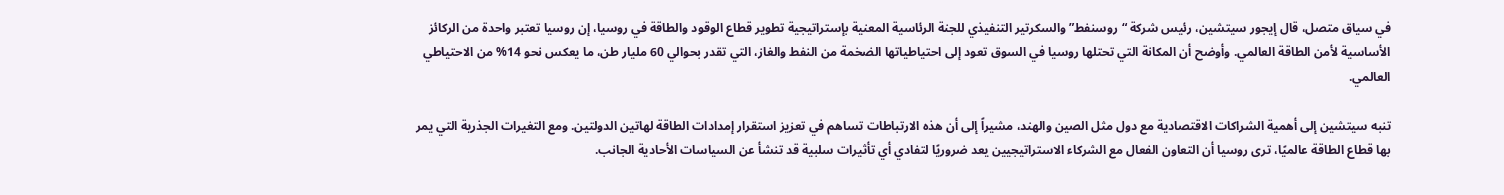في سياق متصل، قال إيجور سيتشين، رئيس شركة “روسنفط” والسكرتير التنفيذي للجنة الرئاسية المعنية بإستراتيجية تطوير قطاع الوقود والطاقة في روسيا، إن روسيا تعتبر واحدة من الركائز الأساسية لأمن الطاقة العالمي. وأوضح أن المكانة التي تحتلها روسيا في السوق تعود إلى احتياطياتها الضخمة من النفط والغاز، التي تقدر بحوالي 60 مليار طن، ما يعكس نحو 14% من الاحتياطي العالمي.

تنبه سيتشين إلى أهمية الشراكات الاقتصادية مع دول مثل الصين والهند، مشيراً إلى أن هذه الارتباطات تساهم في تعزيز استقرار إمدادات الطاقة لهاتين الدولتين. ومع التغيرات الجذرية التي يمر بها قطاع الطاقة عالميًا، ترى روسيا أن التعاون الفعال مع الشركاء الاستراتيجيين يعد ضروريًا لتفادي أي تأثيرات سلبية قد تنشأ عن السياسات الأحادية الجانب.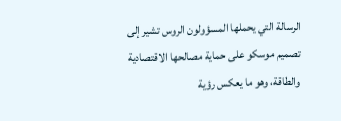الرسالة التي يحملها المسؤولون الروس تشير إلى تصميم موسكو على حماية مصالحها الاقتصادية والطاقة، وهو ما يعكس رؤية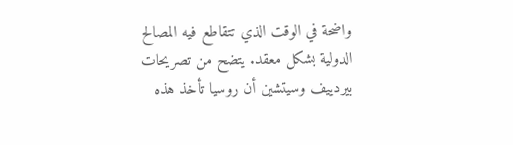واضحة في الوقت الذي تتقاطع فيه المصالح الدولية بشكل معقد. يتضح من تصريحات بيردييف وسيتشين أن روسيا تأخذ هذه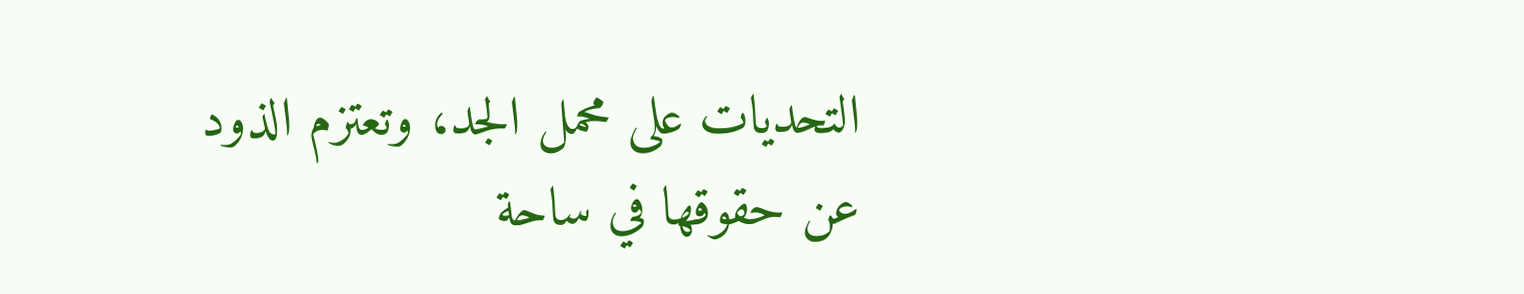التحديات على محمل الجد، وتعتزم الذود عن حقوقها في ساحة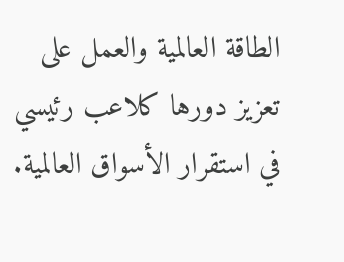الطاقة العالمية والعمل على تعزيز دورها كلاعب رئيسي في استقرار الأسواق العالمية.